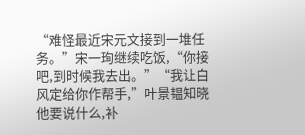“难怪最近宋元文接到一堆任务。”宋一珣继续吃饭,“你接吧,到时候我去出。”“我让白风定给你作帮手,”叶景韫知晓他要说什么,补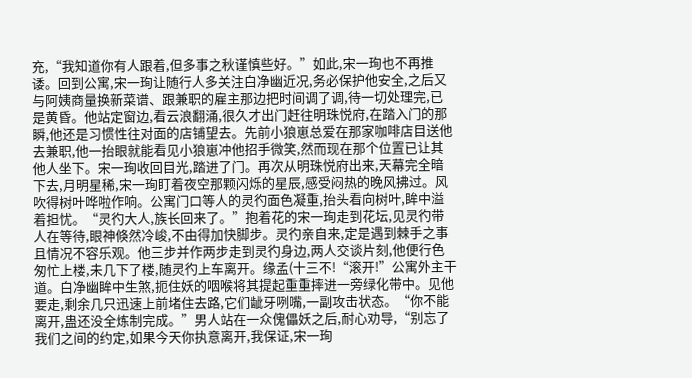充,“我知道你有人跟着,但多事之秋谨慎些好。”如此,宋一珣也不再推诿。回到公寓,宋一珣让随行人多关注白净幽近况,务必保护他安全,之后又与阿姨商量换新菜谱、跟兼职的雇主那边把时间调了调,待一切处理完,已是黄昏。他站定窗边,看云浪翻涌,很久才出门赶往明珠悦府,在踏入门的那瞬,他还是习惯性往对面的店铺望去。先前小狼崽总爱在那家咖啡店目送他去兼职,他一抬眼就能看见小狼崽冲他招手微笑,然而现在那个位置已让其他人坐下。宋一珣收回目光,踏进了门。再次从明珠悦府出来,天幕完全暗下去,月明星稀,宋一珣盯着夜空那颗闪烁的星辰,感受闷热的晚风拂过。风吹得树叶哗啦作响。公寓门口等人的灵彴面色凝重,抬头看向树叶,眸中溢着担忧。“灵彴大人,族长回来了。”抱着花的宋一珣走到花坛,见灵彴带人在等待,眼神倏然冷峻,不由得加快脚步。灵彴亲自来,定是遇到棘手之事且情况不容乐观。他三步并作两步走到灵彴身边,两人交谈片刻,他便行色匆忙上楼,未几下了楼,随灵彴上车离开。缘孟(十三不!“滚开!”公寓外主干道。白净幽眸中生煞,扼住妖的咽喉将其提起重重摔进一旁绿化带中。见他要走,剩余几只迅速上前堵住去路,它们龇牙咧嘴,一副攻击状态。“你不能离开,蛊还没全炼制完成。”男人站在一众傀儡妖之后,耐心劝导,“别忘了我们之间的约定,如果今天你执意离开,我保证,宋一珣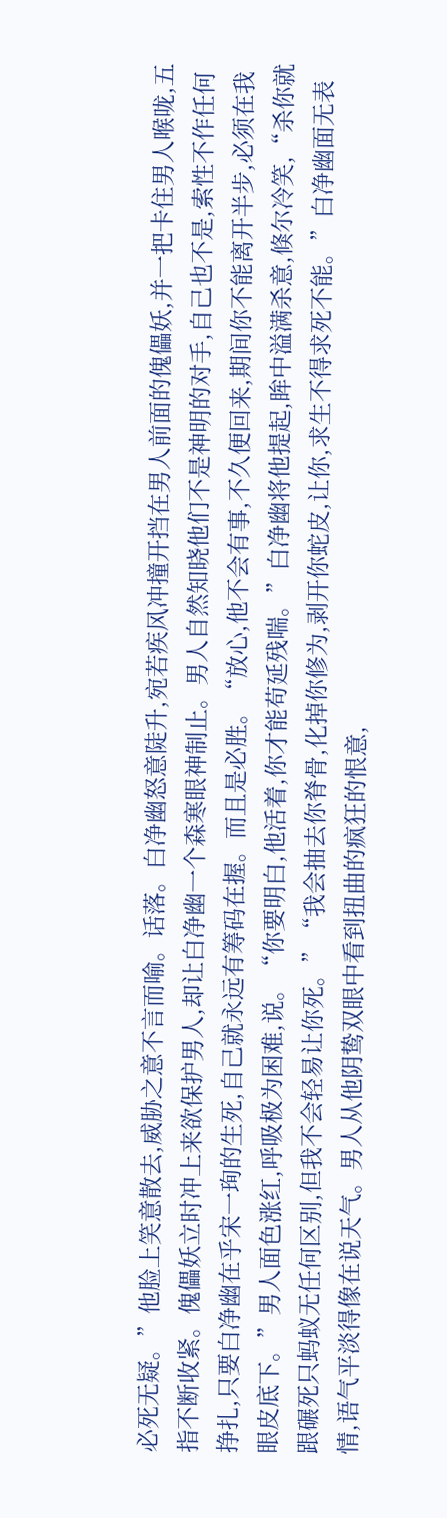必死无疑。”他脸上笑意散去,威胁之意不言而喻。话落。白净幽怒意陡升,宛若疾风冲撞开挡在男人前面的傀儡妖,并一把卡住男人喉咙,五指不断收紧。傀儡妖立时冲上来欲保护男人,却让白净幽一个森寒眼神制止。男人自然知晓他们不是神明的对手,自己也不是,索性不作任何挣扎,只要白净幽在乎宋一珣的生死,自己就永远有筹码在握。而且是必胜。“放心,他不会有事,不久便回来,期间你不能离开半步,必须在我眼皮底下。”男人面色涨红,呼吸极为困难,说。“你要明白,他活着,你才能苟延残喘。”白净幽将他提起,眸中溢满杀意,倏尔冷笑,“杀你就跟碾死只蚂蚁无任何区别,但我不会轻易让你死。”“我会抽去你脊骨,化掉你修为,剥开你蛇皮,让你,求生不得求死不能。”白净幽面无表情,语气平淡得像在说天气。男人从他阴鸷双眼中看到扭曲的疯狂的恨意,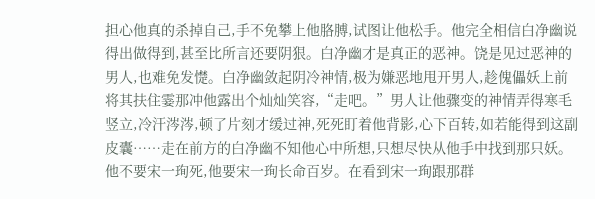担心他真的杀掉自己,手不免攀上他胳膊,试图让他松手。他完全相信白净幽说得出做得到,甚至比所言还要阴狠。白净幽才是真正的恶神。饶是见过恶神的男人,也难免发憷。白净幽敛起阴冷神情,极为嫌恶地甩开男人,趁傀儡妖上前将其扶住霎那冲他露出个灿灿笑容,“走吧。”男人让他骤变的神情弄得寒毛竖立,冷汗涔涔,顿了片刻才缓过神,死死盯着他背影,心下百转,如若能得到这副皮囊……走在前方的白净幽不知他心中所想,只想尽快从他手中找到那只妖。他不要宋一珣死,他要宋一珣长命百岁。在看到宋一珣跟那群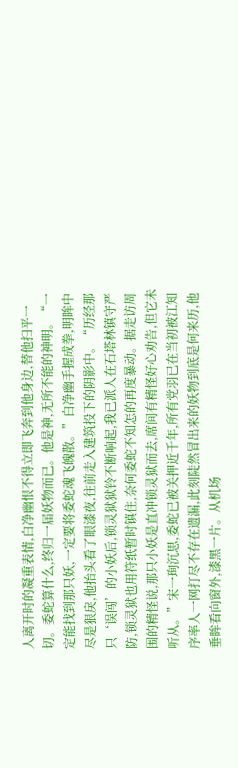人离开时的凝重表情,白净幽恨不得立即飞奔到他身边,替他扫平一切。委蛇算什么,终归一届妖物而已。他是神,无所不能的神明。“一定能找到那只妖,一定要将委蛇魂飞魄散。”白净幽手握成拳,明眸中尽是狠戾,他抬头看了眼漆夜,往前走入建筑投下的阴影中。“历经那只‘误闯’的小妖后,锁灵狱狱铃不断响起,我已派人在石塔林镇守严防,锁灵狱也用符纸暂时镇住,奈何委蛇不知怎的再度暴动。据走访周围的精怪说,那只小妖是直冲锁灵狱而去,席间有精怪好心劝告,但它未听从。”宋一珣沉思,委蛇已被关押近千年,所有党羽已在当初被江知序率人一网打尽不存在遗漏,此刻陡然冒出来的妖物到底是何来历,他垂眸看向窗外,漆黑一片。从机场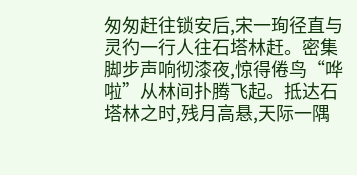匆匆赶往锁安后,宋一珣径直与灵彴一行人往石塔林赶。密集脚步声响彻漆夜,惊得倦鸟“哗啦”从林间扑腾飞起。抵达石塔林之时,残月高悬,天际一隅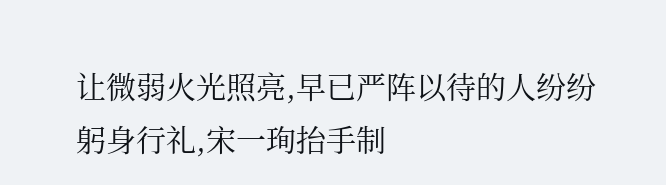让微弱火光照亮,早已严阵以待的人纷纷躬身行礼,宋一珣抬手制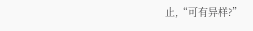止,“可有异样?”